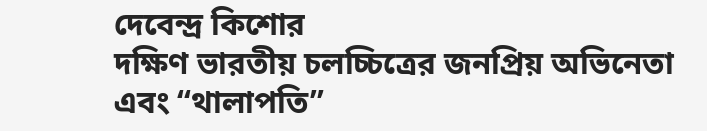দেবেন্দ্র কিশোর
দক্ষিণ ভারতীয় চলচ্চিত্রের জনপ্রিয় অভিনেতা এবং “থালাপতি”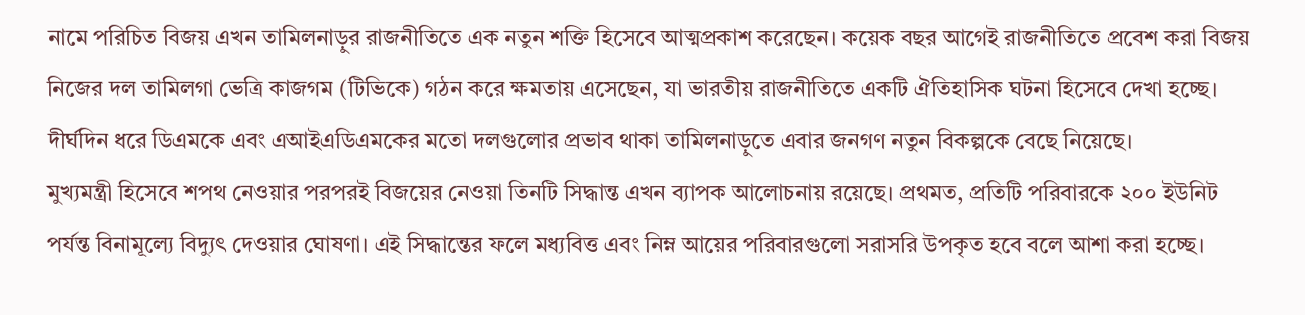নামে পরিচিত বিজয় এখন তামিলনাড়ুর রাজনীতিতে এক নতুন শক্তি হিসেবে আত্মপ্রকাশ করেছেন। কয়েক বছর আগেই রাজনীতিতে প্রবেশ করা বিজয় নিজের দল তামিলগা ভেত্রি কাজগম (টিভিকে) গঠন করে ক্ষমতায় এসেছেন, যা ভারতীয় রাজনীতিতে একটি ঐতিহাসিক ঘটনা হিসেবে দেখা হচ্ছে। দীর্ঘদিন ধরে ডিএমকে এবং এআইএডিএমকের মতো দলগুলোর প্রভাব থাকা তামিলনাড়ুতে এবার জনগণ নতুন বিকল্পকে বেছে নিয়েছে।
মুখ্যমন্ত্রী হিসেবে শপথ নেওয়ার পরপরই বিজয়ের নেওয়া তিনটি সিদ্ধান্ত এখন ব্যাপক আলোচনায় রয়েছে। প্রথমত, প্রতিটি পরিবারকে ২০০ ইউনিট পর্যন্ত বিনামূল্যে বিদ্যুৎ দেওয়ার ঘোষণা। এই সিদ্ধান্তের ফলে মধ্যবিত্ত এবং নিম্ন আয়ের পরিবারগুলো সরাসরি উপকৃত হবে বলে আশা করা হচ্ছে।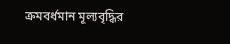ক্রমবর্ধমান মূল্যবৃদ্ধির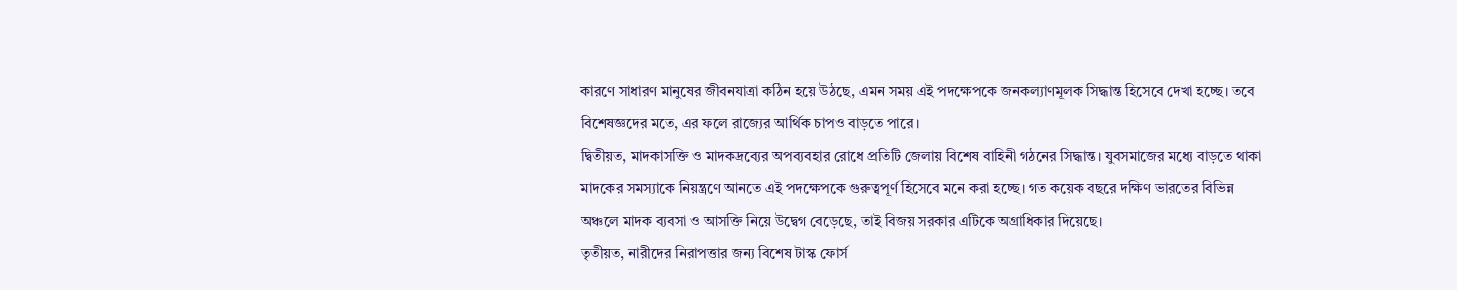কারণে সাধারণ মানুষের জীবনযাত্রা কঠিন হয়ে উঠছে, এমন সময় এই পদক্ষেপকে জনকল্যাণমূলক সিদ্ধান্ত হিসেবে দেখা হচ্ছে। তবে বিশেষজ্ঞদের মতে, এর ফলে রাজ্যের আর্থিক চাপও বাড়তে পারে।
দ্বিতীয়ত, মাদকাসক্তি ও মাদকদ্রব্যের অপব্যবহার রোধে প্রতিটি জেলায় বিশেষ বাহিনী গঠনের সিদ্ধান্ত। যুবসমাজের মধ্যে বাড়তে থাকা মাদকের সমস্যাকে নিয়ন্ত্রণে আনতে এই পদক্ষেপকে গুরুত্বপূর্ণ হিসেবে মনে করা হচ্ছে। গত কয়েক বছরে দক্ষিণ ভারতের বিভিন্ন অঞ্চলে মাদক ব্যবসা ও আসক্তি নিয়ে উদ্বেগ বেড়েছে, তাই বিজয় সরকার এটিকে অগ্রাধিকার দিয়েছে।
তৃতীয়ত, নারীদের নিরাপত্তার জন্য বিশেষ টাস্ক ফোর্স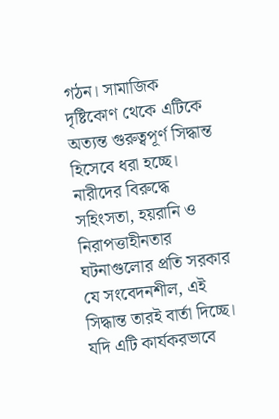গঠন। সামাজিক দৃষ্টিকোণ থেকে এটিকে অত্যন্ত গুরুত্বপূর্ণ সিদ্ধান্ত হিসেবে ধরা হচ্ছে। নারীদের বিরুদ্ধে সহিংসতা, হয়রানি ও নিরাপত্তাহীনতার ঘটনাগুলোর প্রতি সরকার যে সংবেদনশীল, এই সিদ্ধান্ত তারই বার্তা দিচ্ছে। যদি এটি কার্যকরভাবে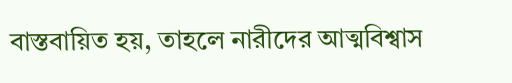বাস্তবায়িত হয়, তাহলে নারীদের আত্মবিশ্বাস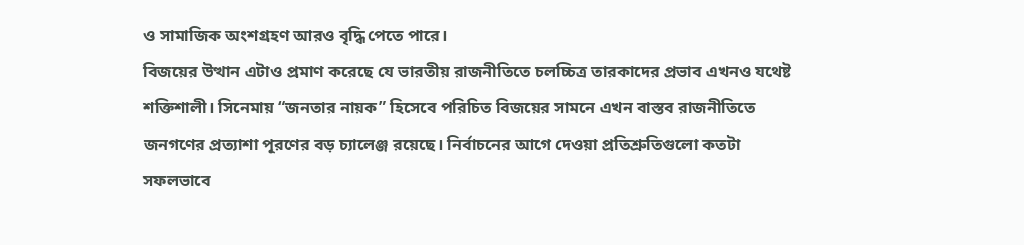ও সামাজিক অংশগ্রহণ আরও বৃদ্ধি পেতে পারে।
বিজয়ের উত্থান এটাও প্রমাণ করেছে যে ভারতীয় রাজনীতিতে চলচ্চিত্র তারকাদের প্রভাব এখনও যথেষ্ট শক্তিশালী। সিনেমায় “জনতার নায়ক” হিসেবে পরিচিত বিজয়ের সামনে এখন বাস্তব রাজনীতিতে জনগণের প্রত্যাশা পূরণের বড় চ্যালেঞ্জ রয়েছে। নির্বাচনের আগে দেওয়া প্রতিশ্রুতিগুলো কতটা সফলভাবে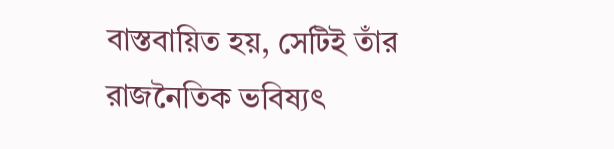বাস্তবায়িত হয়, সেটিই তাঁর রাজনৈতিক ভবিষ্যৎ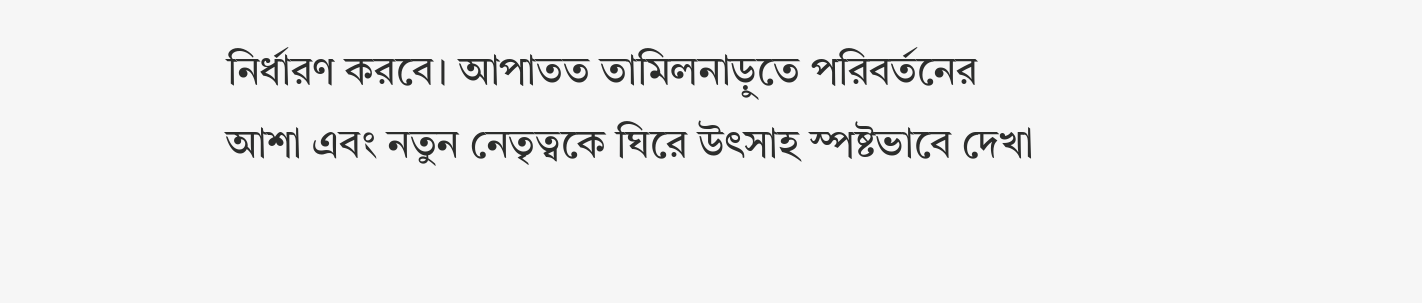নির্ধারণ করবে। আপাতত তামিলনাড়ুতে পরিবর্তনের আশা এবং নতুন নেতৃত্বকে ঘিরে উৎসাহ স্পষ্টভাবে দেখা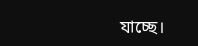যাচ্ছে।